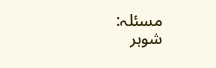مسئلہ:
شوہر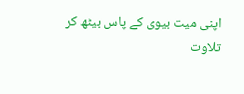اپنی میت بیوی کے پاس بیٹھ کر تلاوت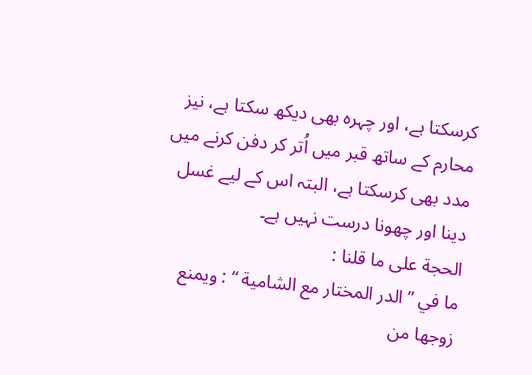کرسکتا ہے، اور چہرہ بھی دیکھ سکتا ہے، نیز محارم کے ساتھ قبر میں اُتر کر دفن کرنے میں مدد بھی کرسکتا ہے، البتہ اس کے لیے غسل دینا اور چھونا درست نہیں ہے۔
الحجة علی ما قلنا :
ما في ” الدر المختار مع الشامیة “ : ویمنع زوجها من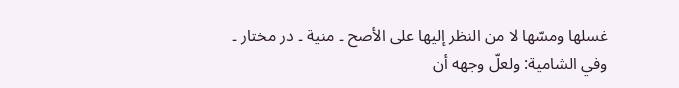غسلها ومسّها لا من النظر إلیها علی الأصح ۔ منیة ۔ در مختار ۔ وفي الشامیة: ولعلّ وجهه أن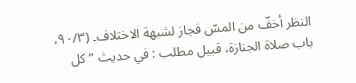النظر أخفّ من المسّ فجاز لشبهة الاختلاف۔ (۹۰/۳، باب صلاة الجنازة، قبیل مطلب : في حدیث ” کل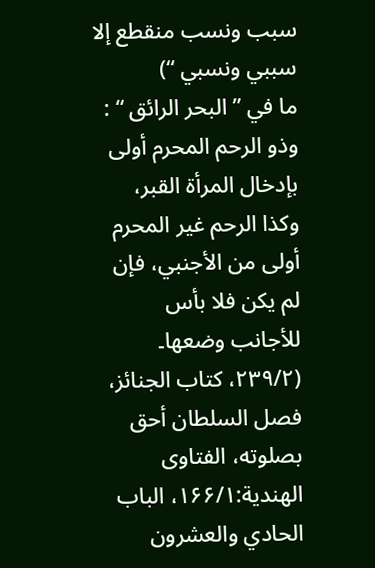سبب ونسب منقطع إلا سببي ونسبي “)
ما في ” البحر الرائق “ : وذو الرحم المحرم أولی بإدخال المرأة القبر، وکذا الرحم غیر المحرم أولی من الأجنبي، فإن لم یکن فلا بأس للأجانب وضعها۔
(۲۳۹/۲، کتاب الجنائز، فصل السلطان أحق بصلوته، الفتاوی الهندیة:۱۶۶/۱، الباب الحادي والعشرون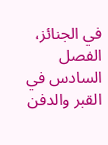في الجنائز، الفصل السادس في القبر والدفن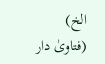الخ)
(فتاویٰ دار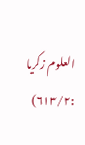العلوم زکریا :۶۱۳/۲)